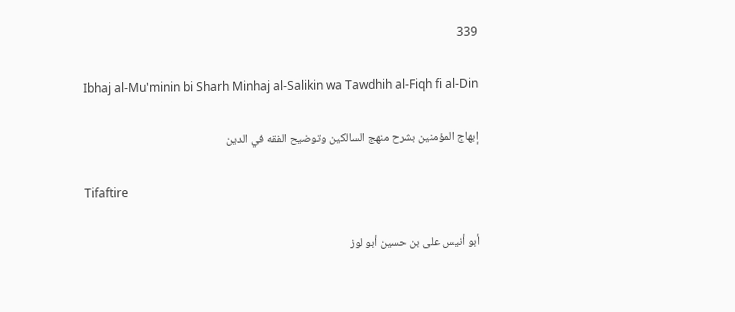339

Ibhaj al-Mu'minin bi Sharh Minhaj al-Salikin wa Tawdhih al-Fiqh fi al-Din

إبهاج المؤمنين بشرح منهج السالكين وتوضيح الفقه في الدين

Tifaftire

أبو أنيس على بن حسين أبو لوز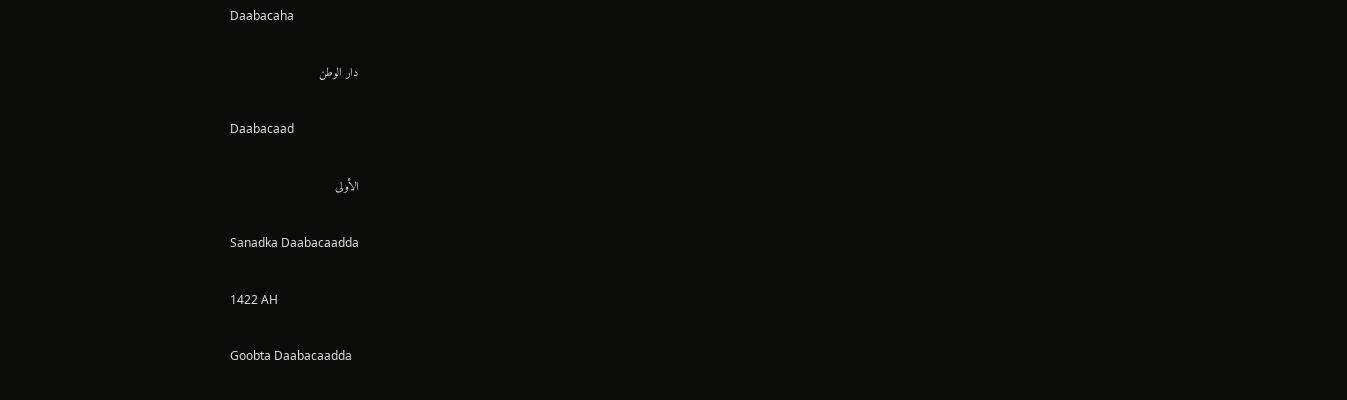Daabacaha

دار الوطن

Daabacaad

الأولى

Sanadka Daabacaadda

1422 AH

Goobta Daabacaadda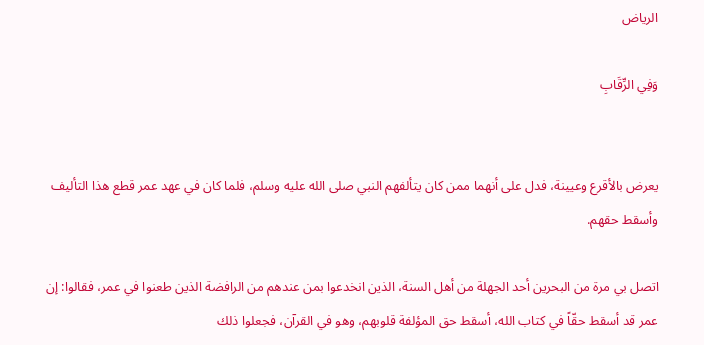الرياض

وَفِي الرِّقَابِ


يعرض بالأقرع وعيينة، فدل على أنهما ممن كان يتألفهم النبي صلى الله عليه وسلم، فلما كان في عهد عمر قطع هذا التأليف وأسقط حقهم.

اتصل بي مرة من البحرين أحد الجهلة من أهل السنة، الذين انخدعوا بمن عندهم من الرافضة الذين طعنوا في عمر، فقالوا: إن عمر قد أسقط حقّاً في كتاب الله، أسقط حق المؤلفة قلوبهم، وهو في القرآن، فجعلوا ذلك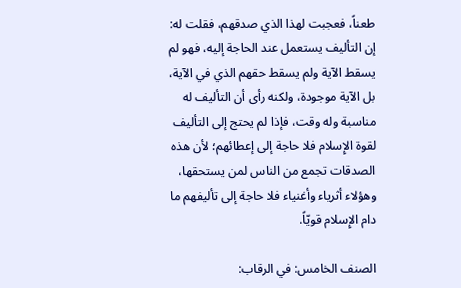طعناً، فعجبت لهذا الذي صدقهم، فقلت له: إن التأليف يستعمل عند الحاجة إليه، فهو لم يسقط الآية ولم يسقط حقهم الذي في الآية، بل الآية موجودة، ولكنه رأى أن التأليف له مناسبة وله وقت، فإذا لم يحتج إلى التأليف لقوة الإِسلام فلا حاجة إلى إعطائهم؛ لأن هذه الصدقات تجمع من الناس لمن يستحقها، وهؤلاء أثرياء وأغنياء فلا حاجة إلى تأليفهم ما دام الإِسلام قويّاً.

الصنف الخامس: في الرقاب: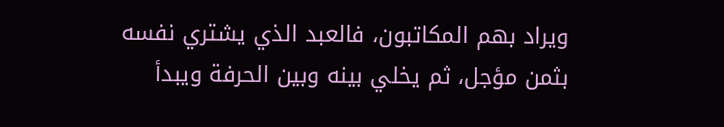ويراد بهم المكاتبون، فالعبد الذي يشتري نفسه بثمن مؤجل، ثم يخلي بينه وبين الحرفة ويبدأ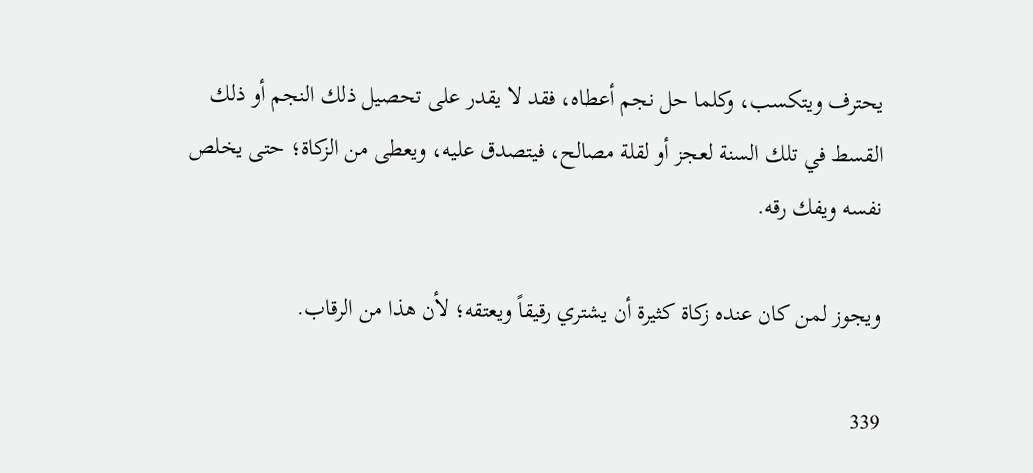يحترف ويتكسب، وكلما حل نجم أعطاه، فقد لا يقدر على تحصيل ذلك النجم أو ذلك القسط في تلك السنة لعجز أو لقلة مصالح، فيتصدق عليه، ويعطى من الزكاة؛ حتى يخلص نفسه ويفك رقه.

ويجوز لمن كان عنده زكاة كثيرة أن يشتري رقيقاً ويعتقه؛ لأن هذا من الرقاب.

339